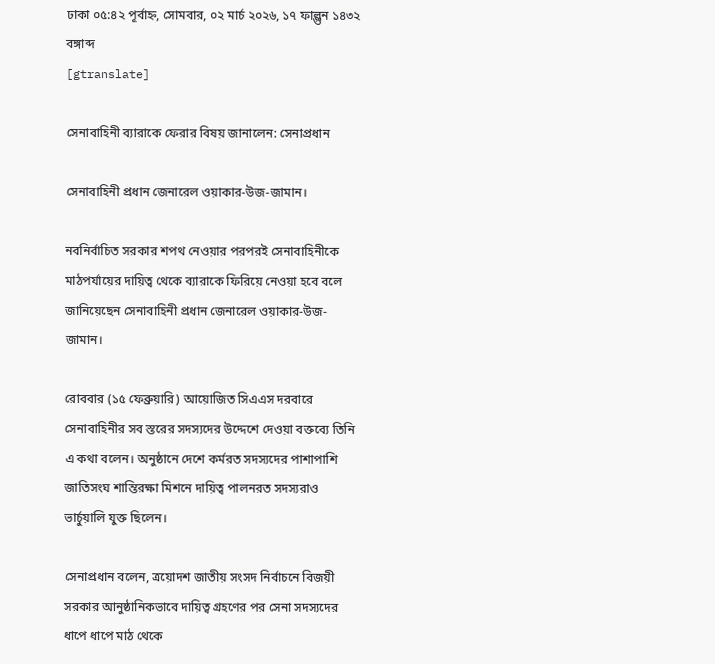ঢাকা ০৫:৪২ পূর্বাহ্ন, সোমবার, ০২ মার্চ ২০২৬, ১৭ ফাল্গুন ১৪৩২ বঙ্গাব্দ
[gtranslate]

সেনাবাহিনী ব্যারাকে ফেরার বিষয় জানালেন: সেনাপ্রধান

সেনাবাহিনী প্রধান জেনারেল ওয়াকার-উজ-জামান।

নবনির্বাচিত সরকার শপথ নেওয়ার পরপরই সেনাবাহিনীকে মাঠপর্যায়ের দায়িত্ব থেকে ব্যারাকে ফিরিয়ে নেওয়া হবে বলে জানিয়েছেন সেনাবাহিনী প্রধান জেনারেল ওয়াকার-উজ-জামান।

রোববার (১৫ ফেব্রুয়ারি) আয়োজিত সিএএস দরবারে সেনাবাহিনীর সব স্তরের সদস্যদের উদ্দেশে দেওয়া বক্তব্যে তিনি এ কথা বলেন। অনুষ্ঠানে দেশে কর্মরত সদস্যদের পাশাপাশি জাতিসংঘ শান্তিরক্ষা মিশনে দায়িত্ব পালনরত সদস্যরাও ভার্চুয়ালি যুক্ত ছিলেন।

সেনাপ্রধান বলেন, ত্রয়োদশ জাতীয় সংসদ নির্বাচনে বিজয়ী সরকার আনুষ্ঠানিকভাবে দায়িত্ব গ্রহণের পর সেনা সদস্যদের ধাপে ধাপে মাঠ থেকে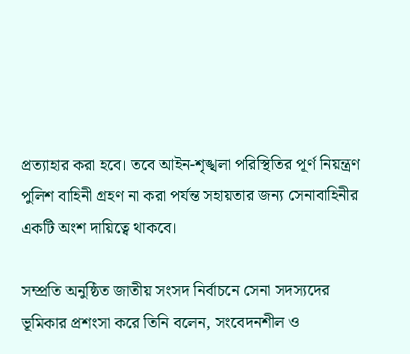প্রত্যাহার করা হবে। তবে আইন-শৃঙ্খলা পরিস্থিতির পূর্ণ নিয়ন্ত্রণ পুলিশ বাহিনী গ্রহণ না করা পর্যন্ত সহায়তার জন্য সেনাবাহিনীর একটি অংশ দায়িত্বে থাকবে।

সম্প্রতি অনুষ্ঠিত জাতীয় সংসদ নির্বাচনে সেনা সদস্যদের ভূমিকার প্রশংসা করে তিনি বলেন, সংবেদনশীল ও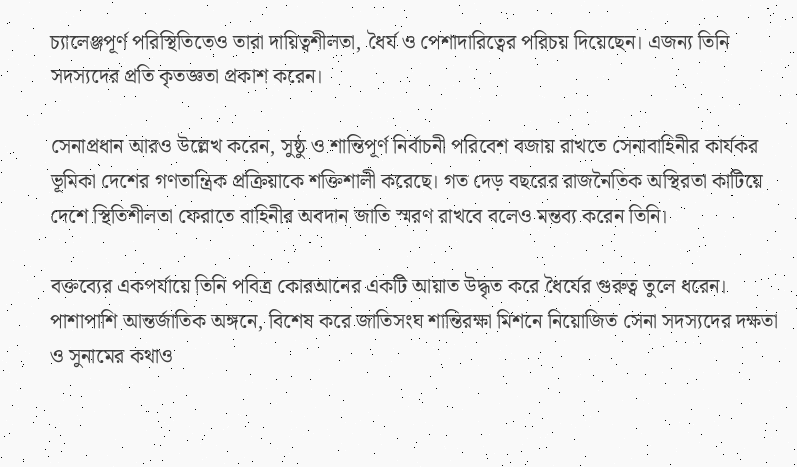চ্যালেঞ্জপূর্ণ পরিস্থিতিতেও তারা দায়িত্বশীলতা, ধৈর্য ও পেশাদারিত্বের পরিচয় দিয়েছেন। এজন্য তিনি সদস্যদের প্রতি কৃতজ্ঞতা প্রকাশ করেন।

সেনাপ্রধান আরও উল্লেখ করেন, সুষ্ঠু ও শান্তিপূর্ণ নির্বাচনী পরিবেশ বজায় রাখতে সেনাবাহিনীর কার্যকর ভূমিকা দেশের গণতান্ত্রিক প্রক্রিয়াকে শক্তিশালী করেছে। গত দেড় বছরের রাজনৈতিক অস্থিরতা কাটিয়ে দেশে স্থিতিশীলতা ফেরাতে বাহিনীর অবদান জাতি স্মরণ রাখবে বলেও মন্তব্য করেন তিনি।

বক্তব্যের একপর্যায়ে তিনি পবিত্র কোরআনের একটি আয়াত উদ্ধৃত করে ধৈর্যের গুরুত্ব তুলে ধরেন। পাশাপাশি আন্তর্জাতিক অঙ্গনে, বিশেষ করে জাতিসংঘ শান্তিরক্ষা মিশনে নিয়োজিত সেনা সদস্যদের দক্ষতা ও সুনামের কথাও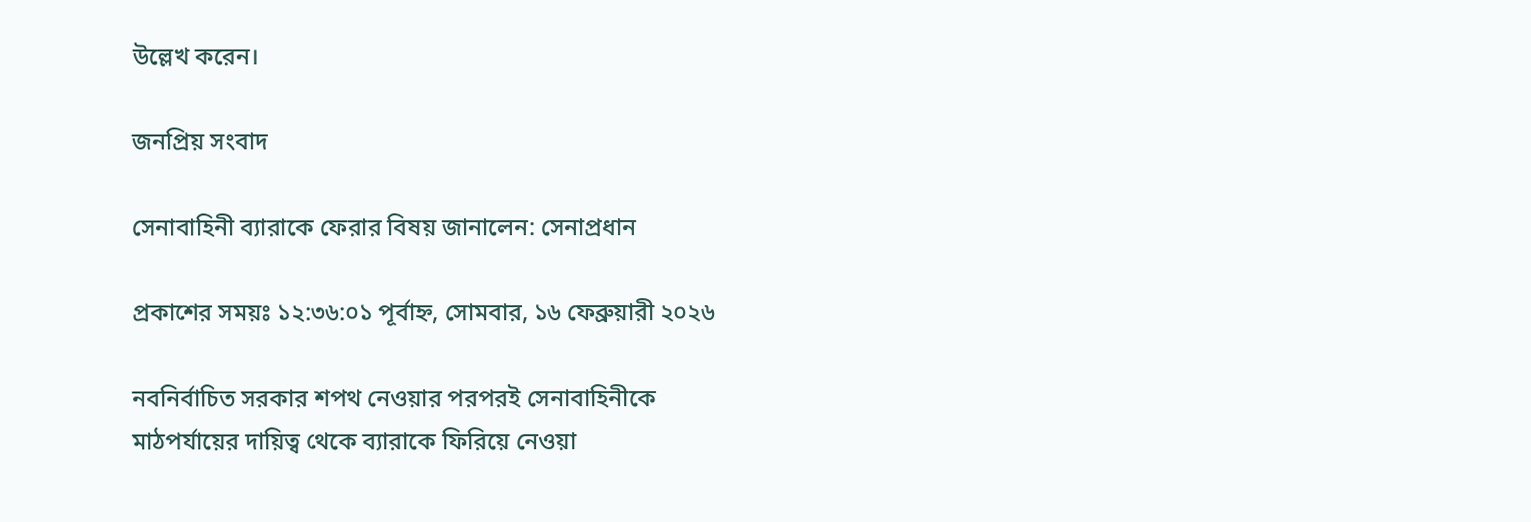উল্লেখ করেন।

জনপ্রিয় সংবাদ

সেনাবাহিনী ব্যারাকে ফেরার বিষয় জানালেন: সেনাপ্রধান

প্রকাশের সময়ঃ ১২:৩৬:০১ পূর্বাহ্ন, সোমবার, ১৬ ফেব্রুয়ারী ২০২৬

নবনির্বাচিত সরকার শপথ নেওয়ার পরপরই সেনাবাহিনীকে মাঠপর্যায়ের দায়িত্ব থেকে ব্যারাকে ফিরিয়ে নেওয়া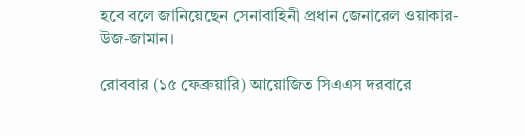হবে বলে জানিয়েছেন সেনাবাহিনী প্রধান জেনারেল ওয়াকার-উজ-জামান।

রোববার (১৫ ফেব্রুয়ারি) আয়োজিত সিএএস দরবারে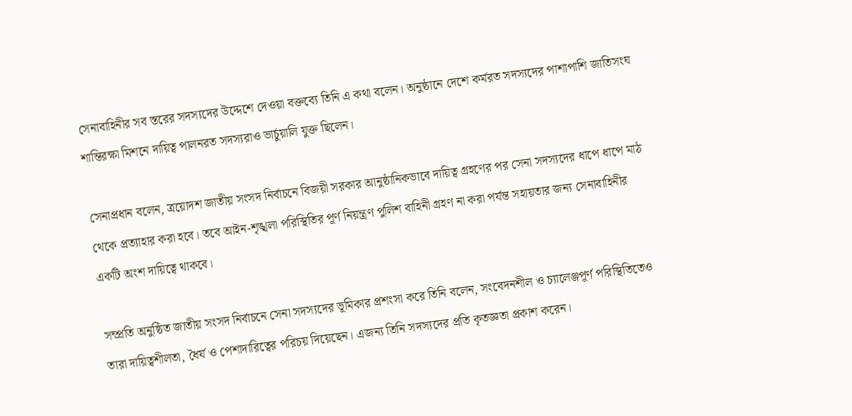সেনাবাহিনীর সব স্তরের সদস্যদের উদ্দেশে দেওয়া বক্তব্যে তিনি এ কথা বলেন। অনুষ্ঠানে দেশে কর্মরত সদস্যদের পাশাপাশি জাতিসংঘ শান্তিরক্ষা মিশনে দায়িত্ব পালনরত সদস্যরাও ভার্চুয়ালি যুক্ত ছিলেন।

সেনাপ্রধান বলেন, ত্রয়োদশ জাতীয় সংসদ নির্বাচনে বিজয়ী সরকার আনুষ্ঠানিকভাবে দায়িত্ব গ্রহণের পর সেনা সদস্যদের ধাপে ধাপে মাঠ থেকে প্রত্যাহার করা হবে। তবে আইন-শৃঙ্খলা পরিস্থিতির পূর্ণ নিয়ন্ত্রণ পুলিশ বাহিনী গ্রহণ না করা পর্যন্ত সহায়তার জন্য সেনাবাহিনীর একটি অংশ দায়িত্বে থাকবে।

সম্প্রতি অনুষ্ঠিত জাতীয় সংসদ নির্বাচনে সেনা সদস্যদের ভূমিকার প্রশংসা করে তিনি বলেন, সংবেদনশীল ও চ্যালেঞ্জপূর্ণ পরিস্থিতিতেও তারা দায়িত্বশীলতা, ধৈর্য ও পেশাদারিত্বের পরিচয় দিয়েছেন। এজন্য তিনি সদস্যদের প্রতি কৃতজ্ঞতা প্রকাশ করেন।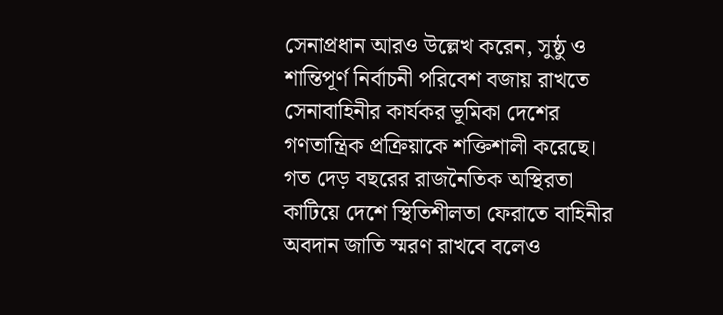সেনাপ্রধান আরও উল্লেখ করেন, সুষ্ঠু ও শান্তিপূর্ণ নির্বাচনী পরিবেশ বজায় রাখতে সেনাবাহিনীর কার্যকর ভূমিকা দেশের গণতান্ত্রিক প্রক্রিয়াকে শক্তিশালী করেছে। গত দেড় বছরের রাজনৈতিক অস্থিরতা কাটিয়ে দেশে স্থিতিশীলতা ফেরাতে বাহিনীর অবদান জাতি স্মরণ রাখবে বলেও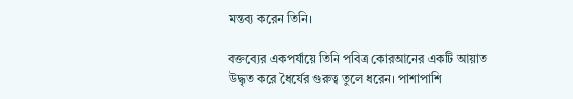মন্তব্য করেন তিনি।

বক্তব্যের একপর্যায়ে তিনি পবিত্র কোরআনের একটি আয়াত উদ্ধৃত করে ধৈর্যের গুরুত্ব তুলে ধরেন। পাশাপাশি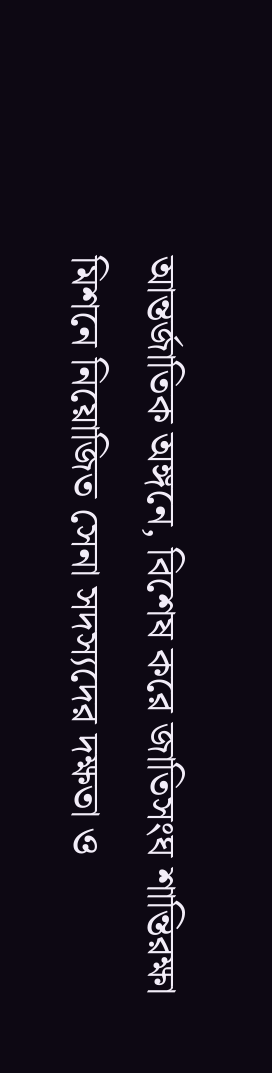আন্তর্জাতিক অঙ্গনে, বিশেষ করে জাতিসংঘ শান্তিরক্ষা মিশনে নিয়োজিত সেনা সদস্যদের দক্ষতা ও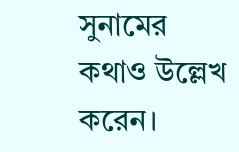সুনামের কথাও উল্লেখ করেন।